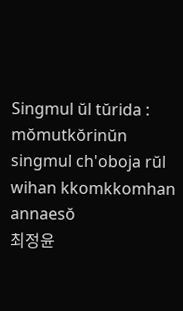Singmul ŭl tŭrida : mŏmutkŏrinŭn singmul ch'oboja rŭl wihan kkomkkomhan annaesŏ
최정윤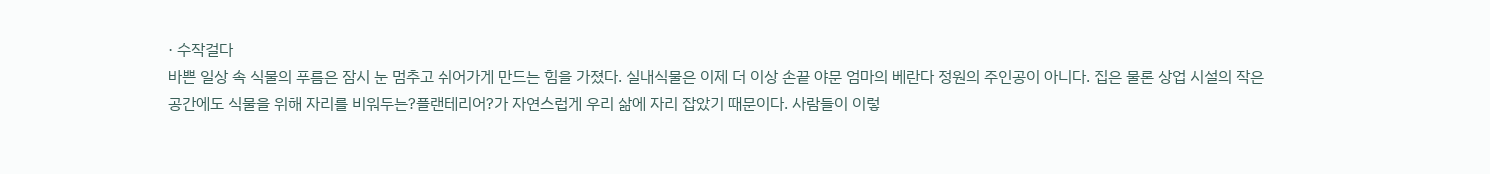· 수작걸다
바쁜 일상 속 식물의 푸름은 잠시 눈 멈추고 쉬어가게 만드는 힘을 가졌다. 실내식물은 이제 더 이상 손끝 야문 엄마의 베란다 정원의 주인공이 아니다. 집은 물론 상업 시설의 작은 공간에도 식물을 위해 자리를 비워두는?플랜테리어?가 자연스럽게 우리 삶에 자리 잡았기 때문이다. 사람들이 이렇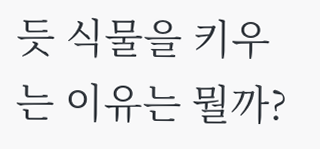듯 식물을 키우는 이유는 뭘까?